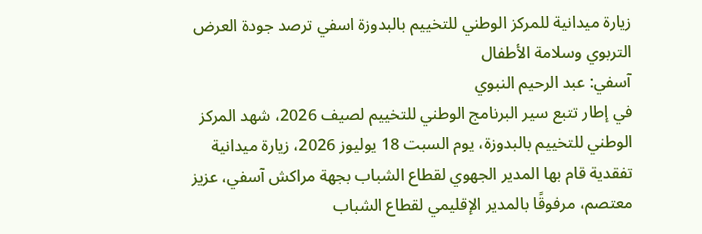زيارة ميدانية للمركز الوطني للتخييم بالبدوزة اسفي ترصد جودة العرض التربوي وسلامة الأطفال
آسفي: عبد الرحيم النبوي
في إطار تتبع سير البرنامج الوطني للتخييم لصيف 2026، شهد المركز الوطني للتخييم بالبدوزة، يوم السبت 18 يوليوز 2026، زيارة ميدانية تفقدية قام بها المدير الجهوي لقطاع الشباب بجهة مراكش آسفي، عزيز معتصم، مرفوقًا بالمدير الإقليمي لقطاع الشباب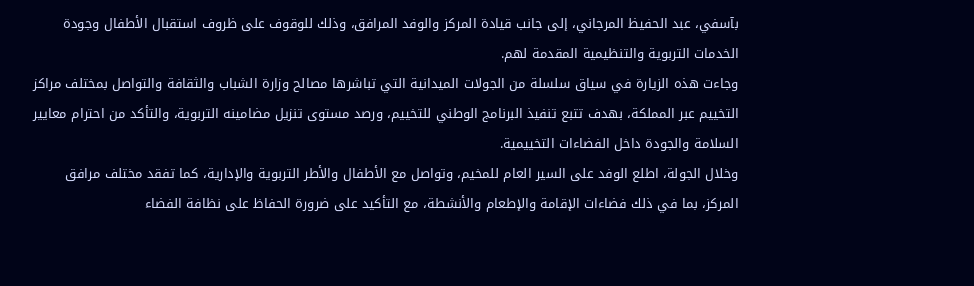بآسفي، عبد الحفيظ المرجاني، إلى جانب قيادة المركز والوفد المرافق، وذلك للوقوف على ظروف استقبال الأطفال وجودة الخدمات التربوية والتنظيمية المقدمة لهم.
وجاءت هذه الزيارة في سياق سلسلة من الجولات الميدانية التي تباشرها مصالح وزارة الشباب والثقافة والتواصل بمختلف مراكز التخييم عبر المملكة، بهدف تتبع تنفيذ البرنامج الوطني للتخييم، ورصد مستوى تنزيل مضامينه التربوية، والتأكد من احترام معايير السلامة والجودة داخل الفضاءات التخييمية.
وخلال الجولة، اطلع الوفد على السير العام للمخيم، وتواصل مع الأطفال والأطر التربوية والإدارية، كما تفقد مختلف مرافق المركز، بما في ذلك فضاءات الإقامة والإطعام والأنشطة، مع التأكيد على ضرورة الحفاظ على نظافة الفضاء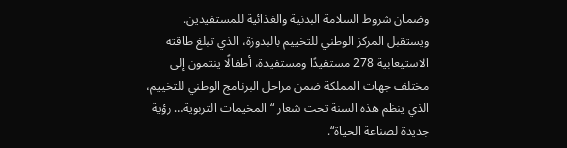وضمان شروط السلامة البدنية والغذائية للمستفيدين.
ويستقبل المركز الوطني للتخييم بالبدوزة، الذي تبلغ طاقته الاستيعابية 278 مستفيدًا ومستفيدة، أطفالًا ينتمون إلى مختلف جهات المملكة ضمن مراحل البرنامج الوطني للتخييم، الذي ينظم هذه السنة تحت شعار “المخيمات التربوية… رؤية جديدة لصناعة الحياة“.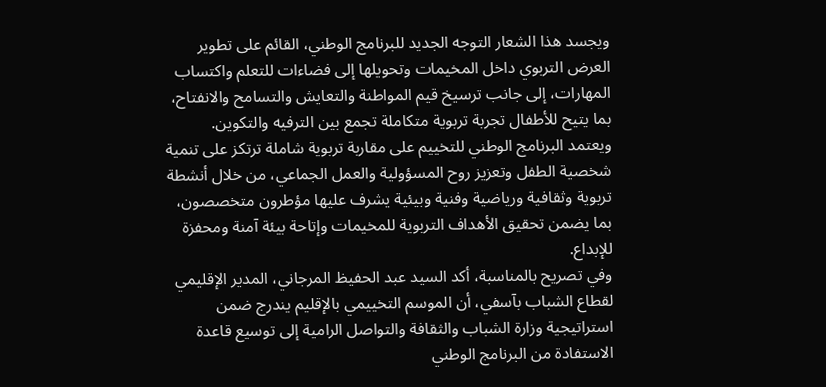ويجسد هذا الشعار التوجه الجديد للبرنامج الوطني، القائم على تطوير العرض التربوي داخل المخيمات وتحويلها إلى فضاءات للتعلم واكتساب المهارات، إلى جانب ترسيخ قيم المواطنة والتعايش والتسامح والانفتاح، بما يتيح للأطفال تجربة تربوية متكاملة تجمع بين الترفيه والتكوين.
ويعتمد البرنامج الوطني للتخييم على مقاربة تربوية شاملة ترتكز على تنمية شخصية الطفل وتعزيز روح المسؤولية والعمل الجماعي، من خلال أنشطة تربوية وثقافية ورياضية وفنية وبيئية يشرف عليها مؤطرون متخصصون، بما يضمن تحقيق الأهداف التربوية للمخيمات وإتاحة بيئة آمنة ومحفزة للإبداع.
وفي تصريح بالمناسبة، أكد السيد عبد الحفيظ المرجاني، المدير الإقليمي لقطاع الشباب بآسفي، أن الموسم التخييمي بالإقليم يندرج ضمن استراتيجية وزارة الشباب والثقافة والتواصل الرامية إلى توسيع قاعدة الاستفادة من البرنامج الوطني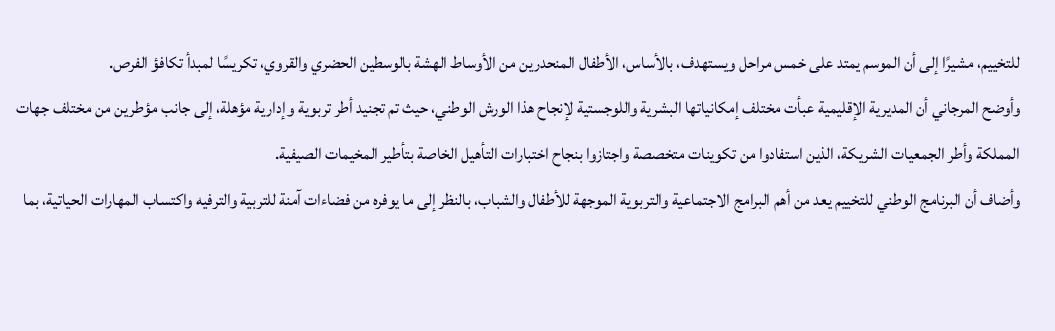للتخييم، مشيرًا إلى أن الموسم يمتد على خمس مراحل ويستهدف، بالأساس، الأطفال المنحدرين من الأوساط الهشة بالوسطين الحضري والقروي، تكريسًا لمبدأ تكافؤ الفرص.
وأوضح المرجاني أن المديرية الإقليمية عبأت مختلف إمكانياتها البشرية واللوجستية لإنجاح هذا الورش الوطني، حيث تم تجنيد أطر تربوية وإدارية مؤهلة، إلى جانب مؤطرين من مختلف جهات المملكة وأطر الجمعيات الشريكة، الذين استفادوا من تكوينات متخصصة واجتازوا بنجاح اختبارات التأهيل الخاصة بتأطير المخيمات الصيفية.
وأضاف أن البرنامج الوطني للتخييم يعد من أهم البرامج الاجتماعية والتربوية الموجهة للأطفال والشباب، بالنظر إلى ما يوفره من فضاءات آمنة للتربية والترفيه واكتساب المهارات الحياتية، بما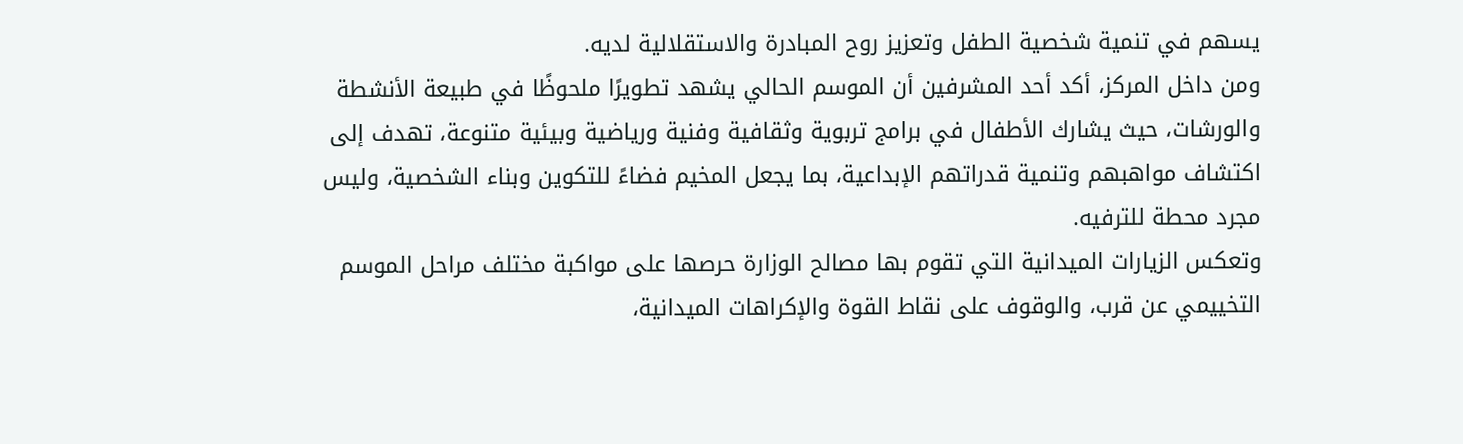يسهم في تنمية شخصية الطفل وتعزيز روح المبادرة والاستقلالية لديه.
ومن داخل المركز، أكد أحد المشرفين أن الموسم الحالي يشهد تطويرًا ملحوظًا في طبيعة الأنشطة والورشات، حيث يشارك الأطفال في برامج تربوية وثقافية وفنية ورياضية وبيئية متنوعة، تهدف إلى اكتشاف مواهبهم وتنمية قدراتهم الإبداعية، بما يجعل المخيم فضاءً للتكوين وبناء الشخصية، وليس مجرد محطة للترفيه.
وتعكس الزيارات الميدانية التي تقوم بها مصالح الوزارة حرصها على مواكبة مختلف مراحل الموسم التخييمي عن قرب، والوقوف على نقاط القوة والإكراهات الميدانية،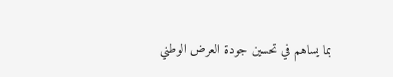بما يساهم في تحسين جودة العرض الوطني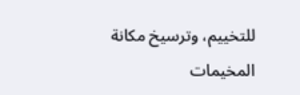للتخييم، وترسيخ مكانة المخيمات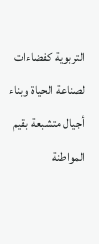التربوية كفضاءات لصناعة الحياة وبناء أجيال متشبعة بقيم المواطنة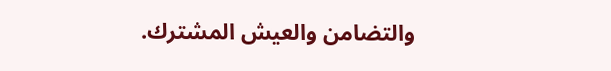والتضامن والعيش المشترك.